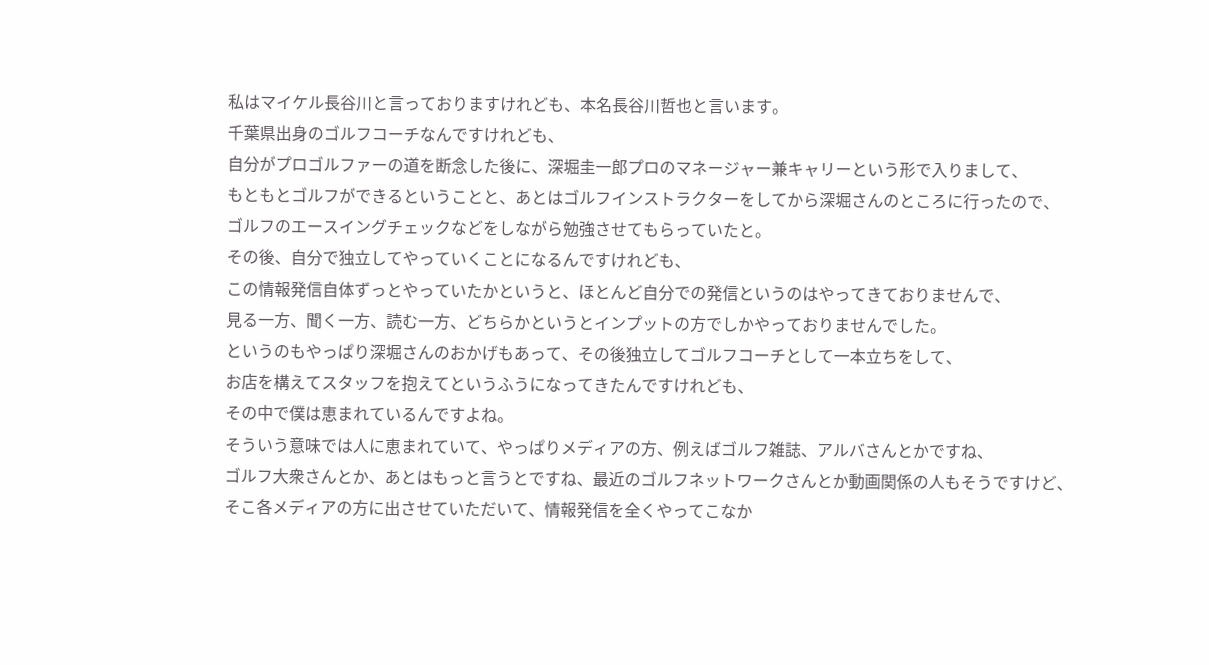私はマイケル長谷川と言っておりますけれども、本名長谷川哲也と言います。
千葉県出身のゴルフコーチなんですけれども、
自分がプロゴルファーの道を断念した後に、深堀圭一郎プロのマネージャー兼キャリーという形で入りまして、
もともとゴルフができるということと、あとはゴルフインストラクターをしてから深堀さんのところに行ったので、
ゴルフのエースイングチェックなどをしながら勉強させてもらっていたと。
その後、自分で独立してやっていくことになるんですけれども、
この情報発信自体ずっとやっていたかというと、ほとんど自分での発信というのはやってきておりませんで、
見る一方、聞く一方、読む一方、どちらかというとインプットの方でしかやっておりませんでした。
というのもやっぱり深堀さんのおかげもあって、その後独立してゴルフコーチとして一本立ちをして、
お店を構えてスタッフを抱えてというふうになってきたんですけれども、
その中で僕は恵まれているんですよね。
そういう意味では人に恵まれていて、やっぱりメディアの方、例えばゴルフ雑誌、アルバさんとかですね、
ゴルフ大衆さんとか、あとはもっと言うとですね、最近のゴルフネットワークさんとか動画関係の人もそうですけど、
そこ各メディアの方に出させていただいて、情報発信を全くやってこなか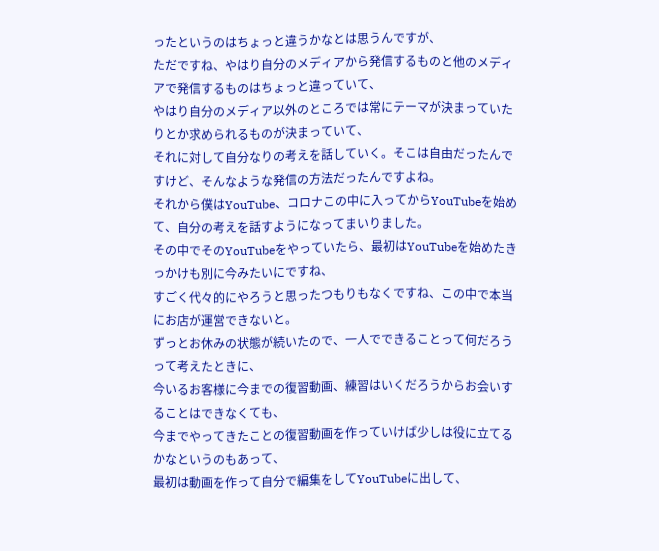ったというのはちょっと違うかなとは思うんですが、
ただですね、やはり自分のメディアから発信するものと他のメディアで発信するものはちょっと違っていて、
やはり自分のメディア以外のところでは常にテーマが決まっていたりとか求められるものが決まっていて、
それに対して自分なりの考えを話していく。そこは自由だったんですけど、そんなような発信の方法だったんですよね。
それから僕はYouTube、コロナこの中に入ってからYouTubeを始めて、自分の考えを話すようになってまいりました。
その中でそのYouTubeをやっていたら、最初はYouTubeを始めたきっかけも別に今みたいにですね、
すごく代々的にやろうと思ったつもりもなくですね、この中で本当にお店が運営できないと。
ずっとお休みの状態が続いたので、一人でできることって何だろうって考えたときに、
今いるお客様に今までの復習動画、練習はいくだろうからお会いすることはできなくても、
今までやってきたことの復習動画を作っていけば少しは役に立てるかなというのもあって、
最初は動画を作って自分で編集をしてYouTubeに出して、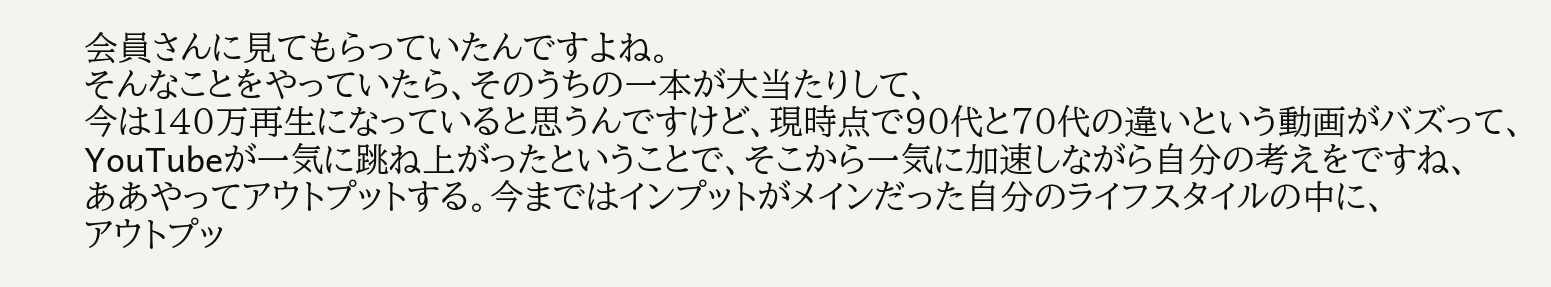会員さんに見てもらっていたんですよね。
そんなことをやっていたら、そのうちの一本が大当たりして、
今は140万再生になっていると思うんですけど、現時点で90代と70代の違いという動画がバズって、
YouTubeが一気に跳ね上がったということで、そこから一気に加速しながら自分の考えをですね、
ああやってアウトプットする。今まではインプットがメインだった自分のライフスタイルの中に、
アウトプッ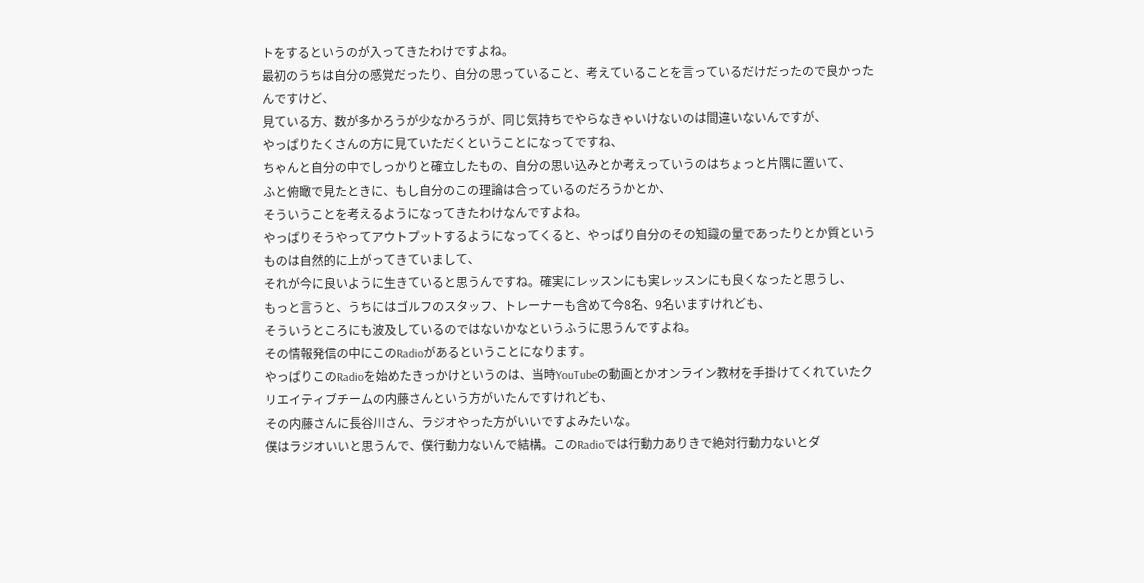トをするというのが入ってきたわけですよね。
最初のうちは自分の感覚だったり、自分の思っていること、考えていることを言っているだけだったので良かったんですけど、
見ている方、数が多かろうが少なかろうが、同じ気持ちでやらなきゃいけないのは間違いないんですが、
やっぱりたくさんの方に見ていただくということになってですね、
ちゃんと自分の中でしっかりと確立したもの、自分の思い込みとか考えっていうのはちょっと片隅に置いて、
ふと俯瞰で見たときに、もし自分のこの理論は合っているのだろうかとか、
そういうことを考えるようになってきたわけなんですよね。
やっぱりそうやってアウトプットするようになってくると、やっぱり自分のその知識の量であったりとか質というものは自然的に上がってきていまして、
それが今に良いように生きていると思うんですね。確実にレッスンにも実レッスンにも良くなったと思うし、
もっと言うと、うちにはゴルフのスタッフ、トレーナーも含めて今8名、9名いますけれども、
そういうところにも波及しているのではないかなというふうに思うんですよね。
その情報発信の中にこのRadioがあるということになります。
やっぱりこのRadioを始めたきっかけというのは、当時YouTubeの動画とかオンライン教材を手掛けてくれていたクリエイティブチームの内藤さんという方がいたんですけれども、
その内藤さんに長谷川さん、ラジオやった方がいいですよみたいな。
僕はラジオいいと思うんで、僕行動力ないんで結構。このRadioでは行動力ありきで絶対行動力ないとダ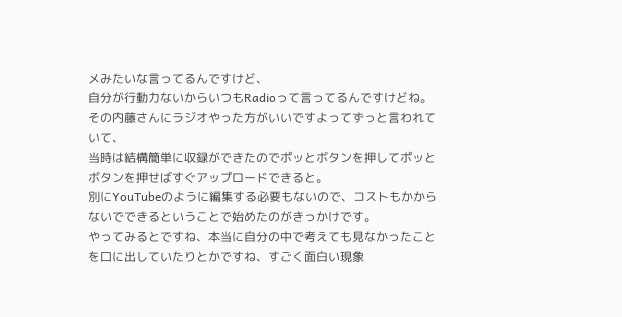メみたいな言ってるんですけど、
自分が行動力ないからいつもRadioって言ってるんですけどね。
その内藤さんにラジオやった方がいいですよってずっと言われていて、
当時は結構簡単に収録ができたのでポッとボタンを押してポッとボタンを押せばすぐアップロードできると。
別にYouTubeのように編集する必要もないので、コストもかからないでできるということで始めたのがきっかけです。
やってみるとですね、本当に自分の中で考えても見なかったことを口に出していたりとかですね、すごく面白い現象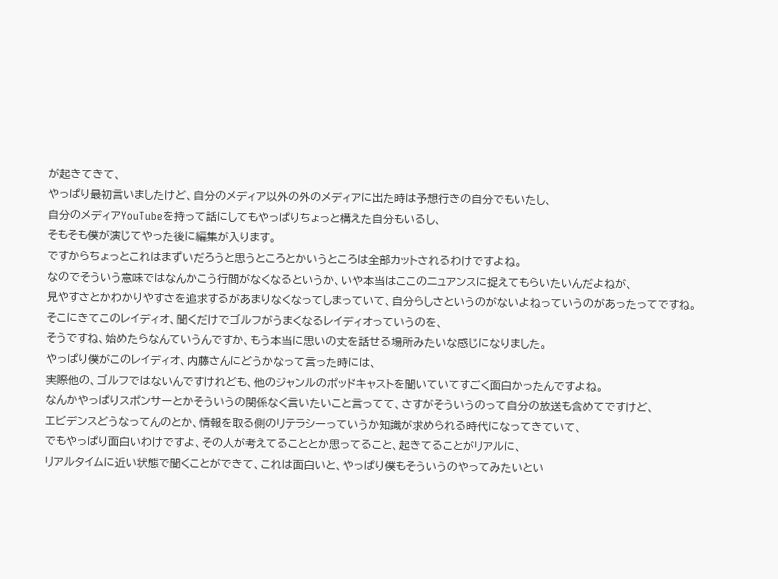が起きてきて、
やっぱり最初言いましたけど、自分のメディア以外の外のメディアに出た時は予想行きの自分でもいたし、
自分のメディアYouTubeを持って話にしてもやっぱりちょっと構えた自分もいるし、
そもそも僕が演じてやった後に編集が入ります。
ですからちょっとこれはまずいだろうと思うところとかいうところは全部カットされるわけですよね。
なのでそういう意味ではなんかこう行間がなくなるというか、いや本当はここのニュアンスに捉えてもらいたいんだよねが、
見やすさとかわかりやすさを追求するがあまりなくなってしまっていて、自分らしさというのがないよねっていうのがあったってですね。
そこにきてこのレイディオ、聞くだけでゴルフがうまくなるレイディオっていうのを、
そうですね、始めたらなんていうんですか、もう本当に思いの丈を話せる場所みたいな感じになりました。
やっぱり僕がこのレイディオ、内藤さんにどうかなって言った時には、
実際他の、ゴルフではないんですけれども、他のジャンルのポッドキャストを聞いていてすごく面白かったんですよね。
なんかやっぱりスポンサーとかそういうの関係なく言いたいこと言ってて、さすがそういうのって自分の放送も含めてですけど、
エビデンスどうなってんのとか、情報を取る側のリテラシーっていうか知識が求められる時代になってきていて、
でもやっぱり面白いわけですよ、その人が考えてることとか思ってること、起きてることがリアルに、
リアルタイムに近い状態で聞くことができて、これは面白いと、やっぱり僕もそういうのやってみたいとい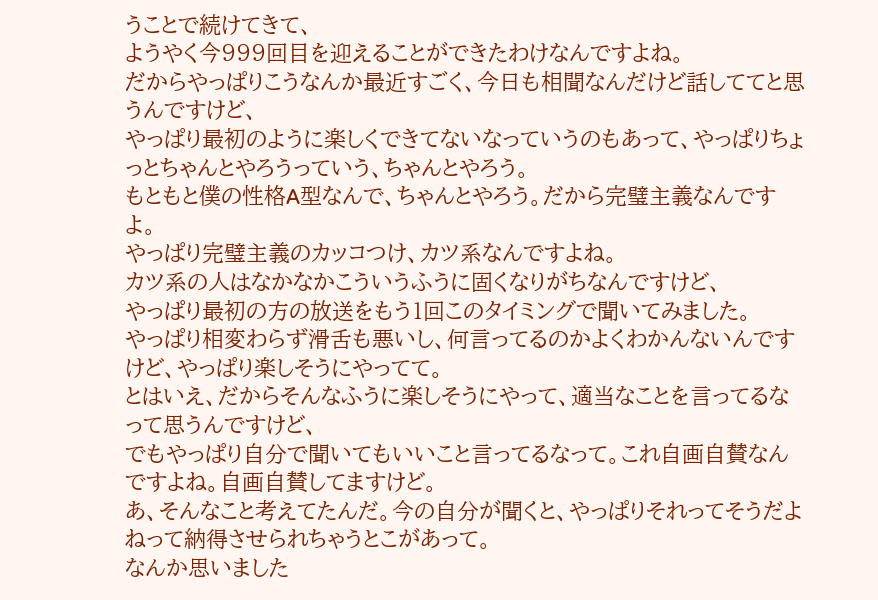うことで続けてきて、
ようやく今999回目を迎えることができたわけなんですよね。
だからやっぱりこうなんか最近すごく、今日も相聞なんだけど話しててと思うんですけど、
やっぱり最初のように楽しくできてないなっていうのもあって、やっぱりちょっとちゃんとやろうっていう、ちゃんとやろう。
もともと僕の性格A型なんで、ちゃんとやろう。だから完璧主義なんですよ。
やっぱり完璧主義のカッコつけ、カツ系なんですよね。
カツ系の人はなかなかこういうふうに固くなりがちなんですけど、
やっぱり最初の方の放送をもう1回このタイミングで聞いてみました。
やっぱり相変わらず滑舌も悪いし、何言ってるのかよくわかんないんですけど、やっぱり楽しそうにやってて。
とはいえ、だからそんなふうに楽しそうにやって、適当なことを言ってるなって思うんですけど、
でもやっぱり自分で聞いてもいいこと言ってるなって。これ自画自賛なんですよね。自画自賛してますけど。
あ、そんなこと考えてたんだ。今の自分が聞くと、やっぱりそれってそうだよねって納得させられちゃうとこがあって。
なんか思いました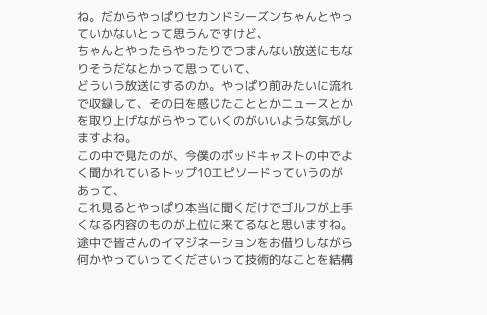ね。だからやっぱりセカンドシーズンちゃんとやっていかないとって思うんですけど、
ちゃんとやったらやったりでつまんない放送にもなりそうだなとかって思っていて、
どういう放送にするのか。やっぱり前みたいに流れで収録して、その日を感じたこととかニュースとかを取り上げながらやっていくのがいいような気がしますよね。
この中で見たのが、今僕のポッドキャストの中でよく聞かれているトップ10エピソードっていうのがあって、
これ見るとやっぱり本当に聞くだけでゴルフが上手くなる内容のものが上位に来てるなと思いますね。
途中で皆さんのイマジネーションをお借りしながら何かやっていってくださいって技術的なことを結構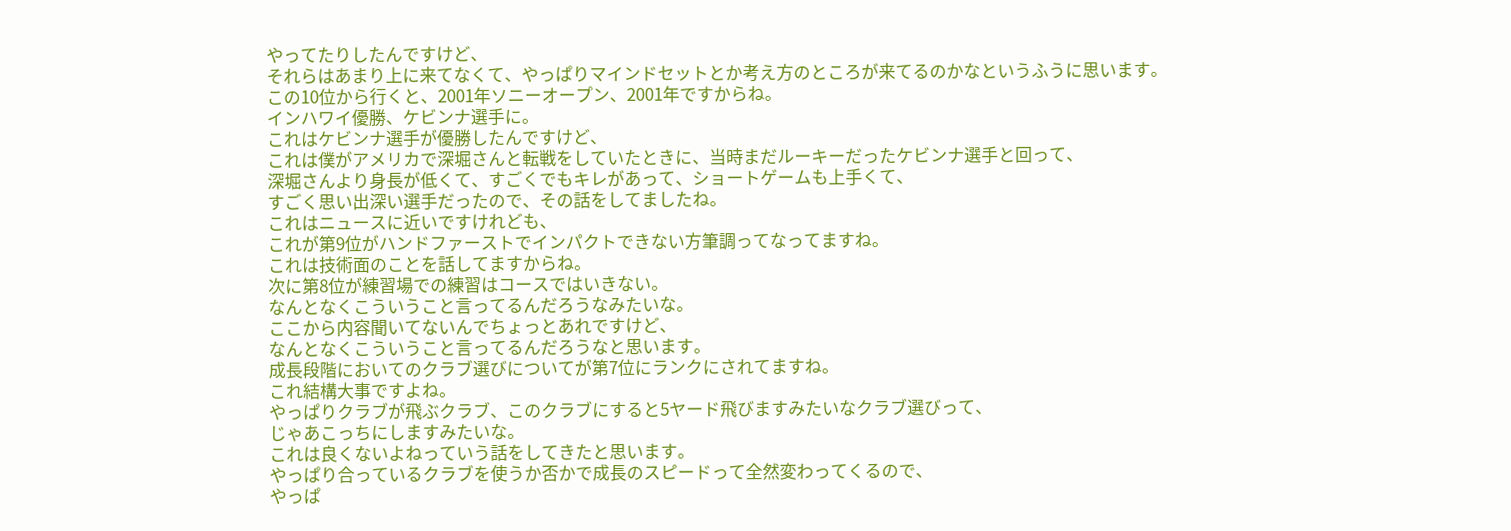やってたりしたんですけど、
それらはあまり上に来てなくて、やっぱりマインドセットとか考え方のところが来てるのかなというふうに思います。
この10位から行くと、2001年ソニーオープン、2001年ですからね。
インハワイ優勝、ケビンナ選手に。
これはケビンナ選手が優勝したんですけど、
これは僕がアメリカで深堀さんと転戦をしていたときに、当時まだルーキーだったケビンナ選手と回って、
深堀さんより身長が低くて、すごくでもキレがあって、ショートゲームも上手くて、
すごく思い出深い選手だったので、その話をしてましたね。
これはニュースに近いですけれども、
これが第9位がハンドファーストでインパクトできない方筆調ってなってますね。
これは技術面のことを話してますからね。
次に第8位が練習場での練習はコースではいきない。
なんとなくこういうこと言ってるんだろうなみたいな。
ここから内容聞いてないんでちょっとあれですけど、
なんとなくこういうこと言ってるんだろうなと思います。
成長段階においてのクラブ選びについてが第7位にランクにされてますね。
これ結構大事ですよね。
やっぱりクラブが飛ぶクラブ、このクラブにすると5ヤード飛びますみたいなクラブ選びって、
じゃあこっちにしますみたいな。
これは良くないよねっていう話をしてきたと思います。
やっぱり合っているクラブを使うか否かで成長のスピードって全然変わってくるので、
やっぱ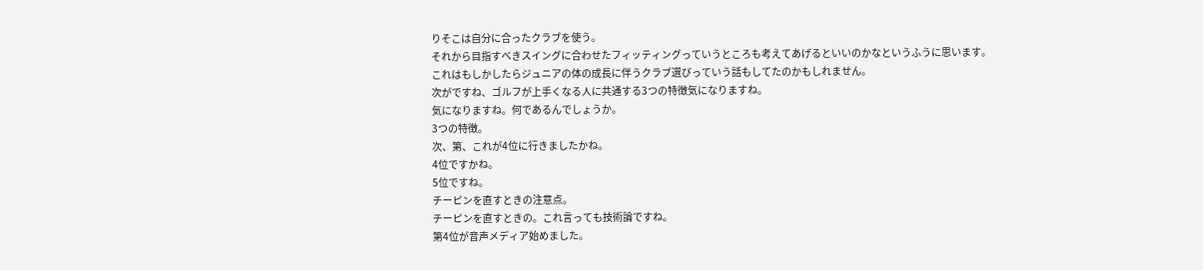りそこは自分に合ったクラブを使う。
それから目指すべきスイングに合わせたフィッティングっていうところも考えてあげるといいのかなというふうに思います。
これはもしかしたらジュニアの体の成長に伴うクラブ選びっていう話もしてたのかもしれません。
次がですね、ゴルフが上手くなる人に共通する3つの特徴気になりますね。
気になりますね。何であるんでしょうか。
3つの特徴。
次、第、これが4位に行きましたかね。
4位ですかね。
5位ですね。
チーピンを直すときの注意点。
チーピンを直すときの。これ言っても技術論ですね。
第4位が音声メディア始めました。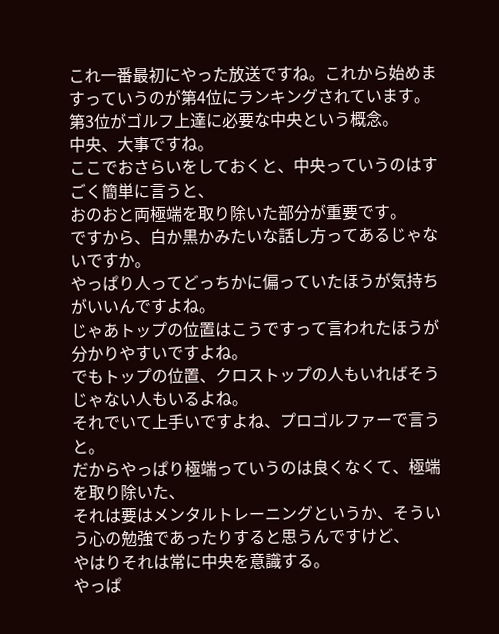これ一番最初にやった放送ですね。これから始めますっていうのが第4位にランキングされています。
第3位がゴルフ上達に必要な中央という概念。
中央、大事ですね。
ここでおさらいをしておくと、中央っていうのはすごく簡単に言うと、
おのおと両極端を取り除いた部分が重要です。
ですから、白か黒かみたいな話し方ってあるじゃないですか。
やっぱり人ってどっちかに偏っていたほうが気持ちがいいんですよね。
じゃあトップの位置はこうですって言われたほうが分かりやすいですよね。
でもトップの位置、クロストップの人もいればそうじゃない人もいるよね。
それでいて上手いですよね、プロゴルファーで言うと。
だからやっぱり極端っていうのは良くなくて、極端を取り除いた、
それは要はメンタルトレーニングというか、そういう心の勉強であったりすると思うんですけど、
やはりそれは常に中央を意識する。
やっぱ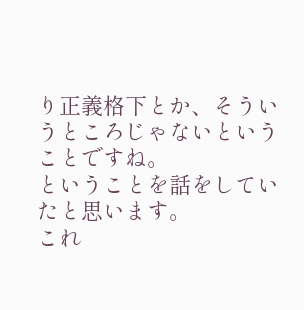り正義格下とか、そういうところじゃないということですね。
ということを話をしていたと思います。
これ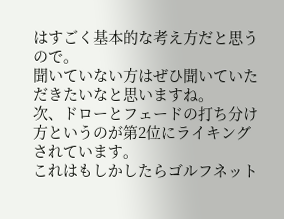はすごく基本的な考え方だと思うので。
聞いていない方はぜひ聞いていただきたいなと思いますね。
次、ドローとフェードの打ち分け方というのが第2位にライキングされています。
これはもしかしたらゴルフネット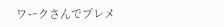ワークさんでプレメ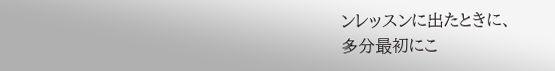ンレッスンに出たときに、
多分最初にこ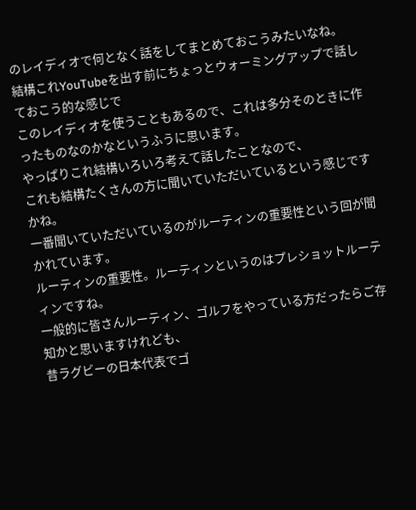のレイディオで何となく話をしてまとめておこうみたいなね。
結構これYouTubeを出す前にちょっとウォーミングアップで話しておこう的な感じで
このレイディオを使うこともあるので、これは多分そのときに作ったものなのかなというふうに思います。
やっぱりこれ結構いろいろ考えて話したことなので、
これも結構たくさんの方に聞いていただいているという感じですかね。
一番聞いていただいているのがルーティンの重要性という回が聞かれています。
ルーティンの重要性。ルーティンというのはプレショットルーティンですね。
一般的に皆さんルーティン、ゴルフをやっている方だったらご存知かと思いますけれども、
昔ラグビーの日本代表でゴ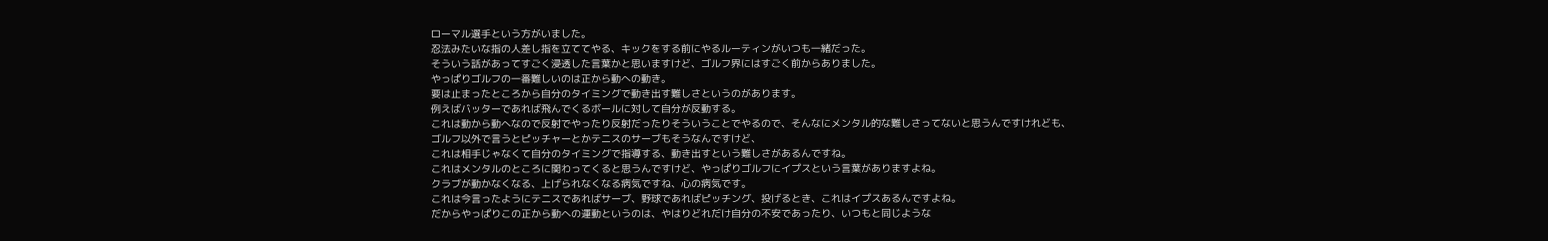ローマル選手という方がいました。
忍法みたいな指の人差し指を立ててやる、キックをする前にやるルーティンがいつも一緒だった。
そういう話があってすごく浸透した言葉かと思いますけど、ゴルフ界にはすごく前からありました。
やっぱりゴルフの一番難しいのは正から動への動き。
要は止まったところから自分のタイミングで動き出す難しさというのがあります。
例えばバッターであれば飛んでくるボールに対して自分が反動する。
これは動から動へなので反射でやったり反射だったりそういうことでやるので、そんなにメンタル的な難しさってないと思うんですけれども、
ゴルフ以外で言うとピッチャーとかテニスのサーブもそうなんですけど、
これは相手じゃなくて自分のタイミングで指導する、動き出すという難しさがあるんですね。
これはメンタルのところに関わってくると思うんですけど、やっぱりゴルフにイプスという言葉がありますよね。
クラブが動かなくなる、上げられなくなる病気ですね、心の病気です。
これは今言ったようにテニスであればサーブ、野球であればピッチング、投げるとき、これはイプスあるんですよね。
だからやっぱりこの正から動への運動というのは、やはりどれだけ自分の不安であったり、いつもと同じような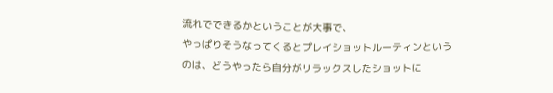流れでできるかということが大事で、
やっぱりそうなってくるとプレイショットルーティンというのは、どうやったら自分がリラックスしたショットに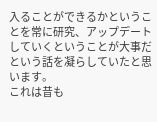入ることができるかということを常に研究、アップデートしていくということが大事だという話を凝らしていたと思います。
これは昔も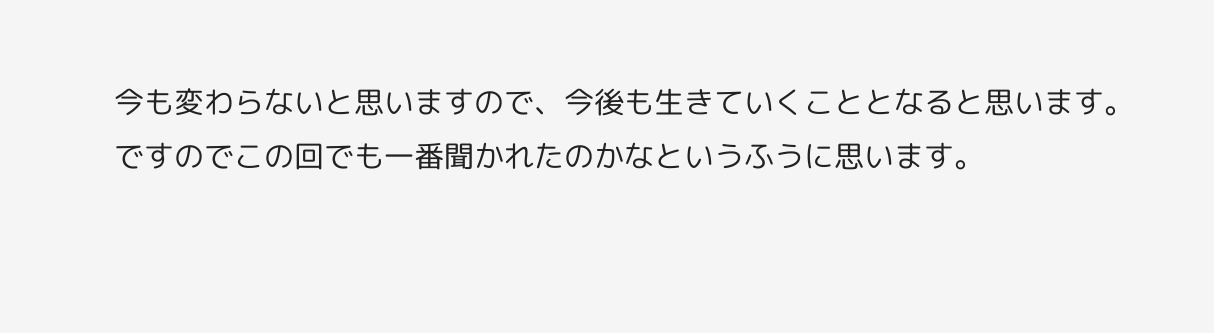今も変わらないと思いますので、今後も生きていくこととなると思います。
ですのでこの回でも一番聞かれたのかなというふうに思います。